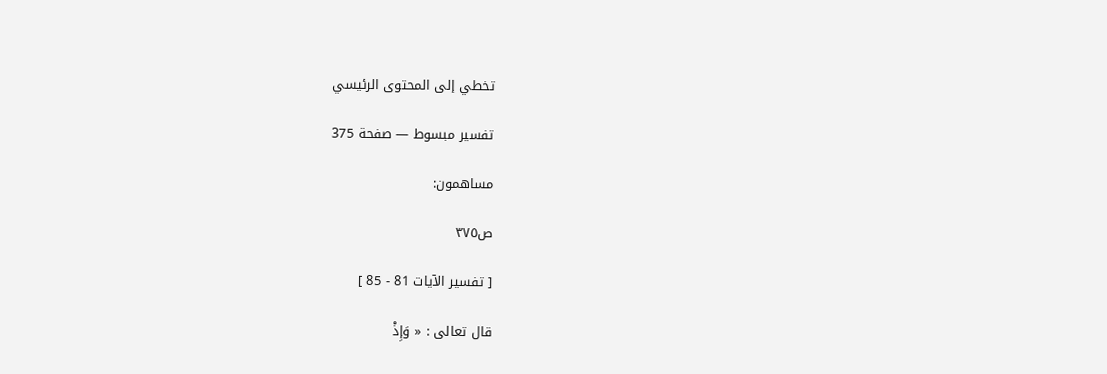تخطي إلى المحتوى الرئيسي

تفسير مبسوط — صفحة 375

مساهمون:

ص٣٧٥

[ تفسير الآيات 81 - 85 ]

قال تعالى : « وَإِذْ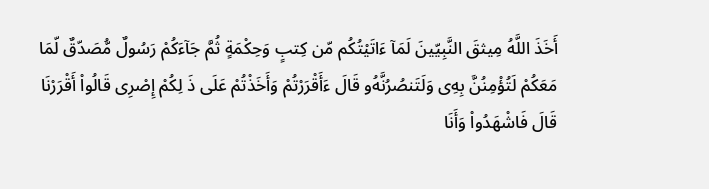أَخَذَ اللَّهُ مِيثقَ النَّبِيّينَ لَمَآ ءَاتَيْتُكُم مّن كِتبٍ وَحِكْمَةٍ ثُمَّ جَآءَكُمْ رَسُولٌ مُّصَدّقٌ لّمَا مَعَكُمْ لَتُؤْمِنُنَّ بِه‌ِى وَلَتَنصُرُنَّه‌ُو قَالَ ءَأَقْرَرْتُمْ وَأَخَذْتُمْ عَلَى ذَ لِكُمْ إِصْرِى قَالُواْ أَقْرَرْنَا قَالَ فَاشْهَدُواْ وَأَنَا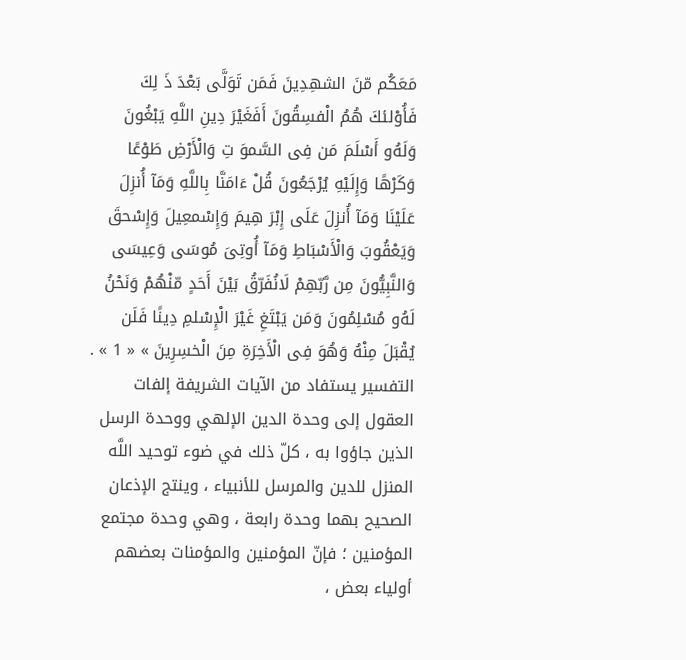مَعَكُم مّنَ الشهِدِينَ فَمَن تَوَلَّى بَعْدَ ذَ لِكَ فَأُوْلئكَ هُمُ الْفسِقُونَ أَفَغَيْرَ دِينِ اللَّهِ يَبْغُونَ وَلَه‌ُو أَسْلَمَ مَن فِى السَّموَ تِ وَالْأَرْضِ طَوْعًا وَكَرْهًا وَإِلَيْهِ يُرْجَعُونَ قُلْ ءَامَنَّا بِاللَّهِ وَمَآ أُنزِلَ عَلَيْنَا وَمَآ أُنزِلَ عَلَى إِبْرَ هِيمَ وَإِسْمعِيلَ وَإِسْحقَ وَيَعْقُوبَ وَالْأَسْبَاطِ وَمَآ أُوتِىَ مُوسَى وَعِيسَى وَالنَّبِيُّونَ مِن رَّبّهِمْ لَانُفَرّقُ بَيْنَ أَحَدٍ مّنْهُمْ وَنَحْنُ لَه‌ُو مُسْلِمُونَ وَمَن يَبْتَغِ غَيْرَ الْإِسْلمِ دِينًا فَلَن يُقْبَلَ مِنْهُ وَهُوَ فِى الْأَخِرَةِ مِنَ الْخسِرِينَ » « 1 » . التفسير يستفاد من الآيات الشريفة إلفات العقول إلى وحدة الدين الإلهي ووحدة الرسل الذين جاؤوا به ، كلّ ذلك في ضوء توحيد اللَّه المنزل للدين والمرسل للأنبياء ، وينتج الإذعان الصحيح بهما وحدة رابعة ، وهي وحدة مجتمع المؤمنين ؛ فإنّ المؤمنين والمؤمنات بعضهم أولياء بعض ،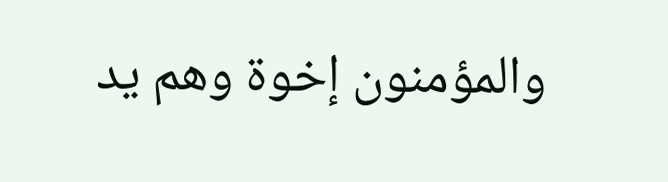والمؤمنون إخوة وهم يد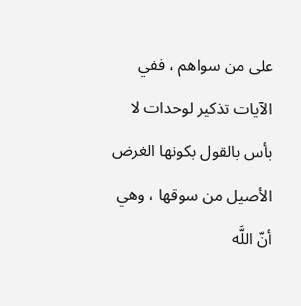على من سواهم ، ففي الآيات تذكير لوحدات لا بأس بالقول بكونها الغرض الأصيل من سوقها ، وهي أنّ اللَّه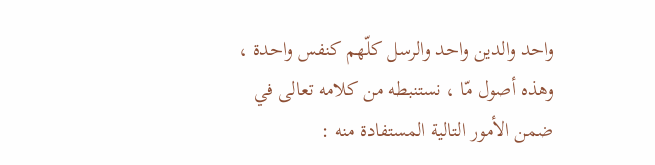واحد والدين واحد والرسل كلّهم كنفس واحدة ، وهذه أصول مّا ، نستنبطه من كلامه تعالى في ضمن الأمور التالية المستفادة منه :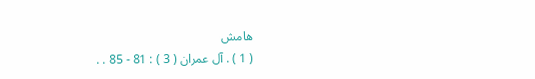هامش
( 1 ) . آل عمران ( 3 ) : 81 - 85 . .